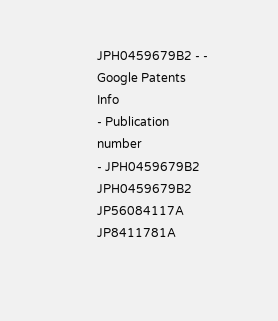JPH0459679B2 - - Google Patents
Info
- Publication number
- JPH0459679B2 JPH0459679B2 JP56084117A JP8411781A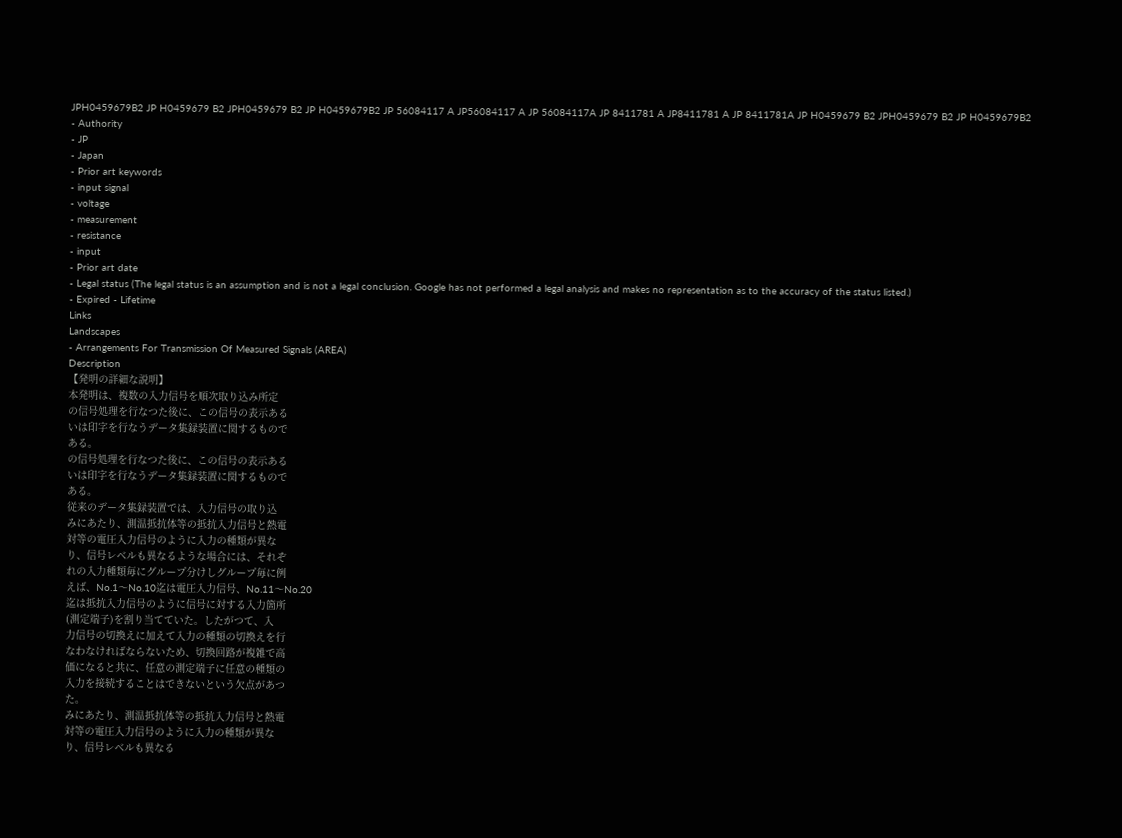JPH0459679B2 JP H0459679 B2 JPH0459679 B2 JP H0459679B2 JP 56084117 A JP56084117 A JP 56084117A JP 8411781 A JP8411781 A JP 8411781A JP H0459679 B2 JPH0459679 B2 JP H0459679B2
- Authority
- JP
- Japan
- Prior art keywords
- input signal
- voltage
- measurement
- resistance
- input
- Prior art date
- Legal status (The legal status is an assumption and is not a legal conclusion. Google has not performed a legal analysis and makes no representation as to the accuracy of the status listed.)
- Expired - Lifetime
Links
Landscapes
- Arrangements For Transmission Of Measured Signals (AREA)
Description
【発明の詳細な説明】
本発明は、複数の入力信号を順次取り込み所定
の信号処理を行なつた後に、この信号の表示ある
いは印字を行なうデータ集録装置に関するもので
ある。
の信号処理を行なつた後に、この信号の表示ある
いは印字を行なうデータ集録装置に関するもので
ある。
従来のデータ集録装置では、入力信号の取り込
みにあたり、測温抵抗体等の抵抗入力信号と熱電
対等の電圧入力信号のように入力の種類が異な
り、信号レベルも異なるような場合には、それぞ
れの入力種類毎にグループ分けしグループ毎に例
えば、No.1〜No.10迄は電圧入力信号、No.11〜No.20
迄は抵抗入力信号のように信号に対する入力箇所
(測定端子)を割り当てていた。したがつて、入
力信号の切換えに加えて入力の種類の切換えを行
なわなければならないため、切換回路が複雑で高
価になると共に、任意の測定端子に任意の種類の
入力を接続することはできないという欠点があつ
た。
みにあたり、測温抵抗体等の抵抗入力信号と熱電
対等の電圧入力信号のように入力の種類が異な
り、信号レベルも異なる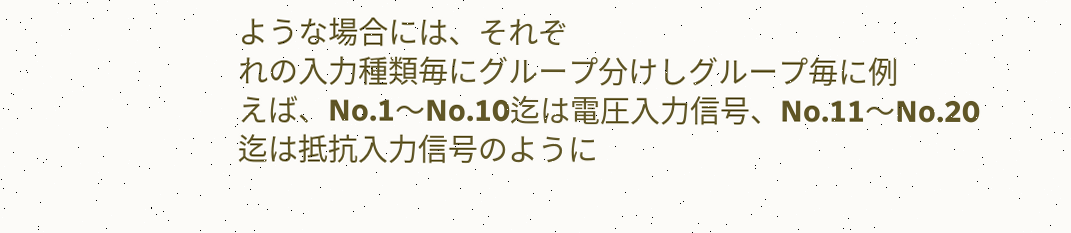ような場合には、それぞ
れの入力種類毎にグループ分けしグループ毎に例
えば、No.1〜No.10迄は電圧入力信号、No.11〜No.20
迄は抵抗入力信号のように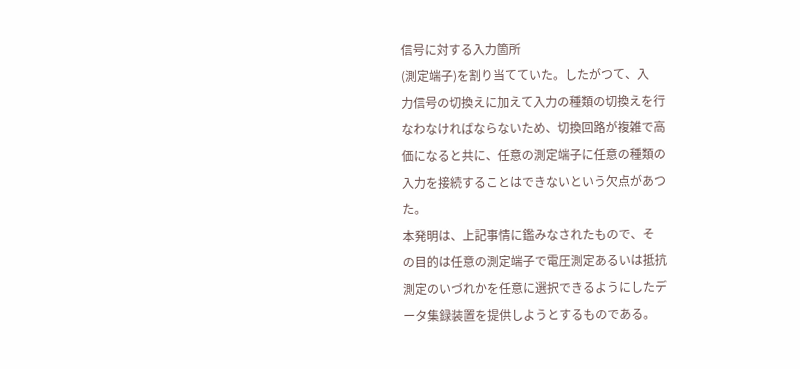信号に対する入力箇所
(測定端子)を割り当てていた。したがつて、入
力信号の切換えに加えて入力の種類の切換えを行
なわなければならないため、切換回路が複雑で高
価になると共に、任意の測定端子に任意の種類の
入力を接続することはできないという欠点があつ
た。
本発明は、上記事情に鑑みなされたもので、そ
の目的は任意の測定端子で電圧測定あるいは抵抗
測定のいづれかを任意に選択できるようにしたデ
ータ集録装置を提供しようとするものである。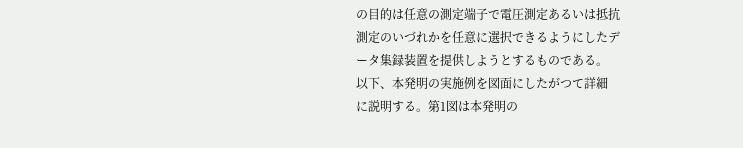の目的は任意の測定端子で電圧測定あるいは抵抗
測定のいづれかを任意に選択できるようにしたデ
ータ集録装置を提供しようとするものである。
以下、本発明の実施例を図面にしたがつて詳細
に説明する。第1図は本発明の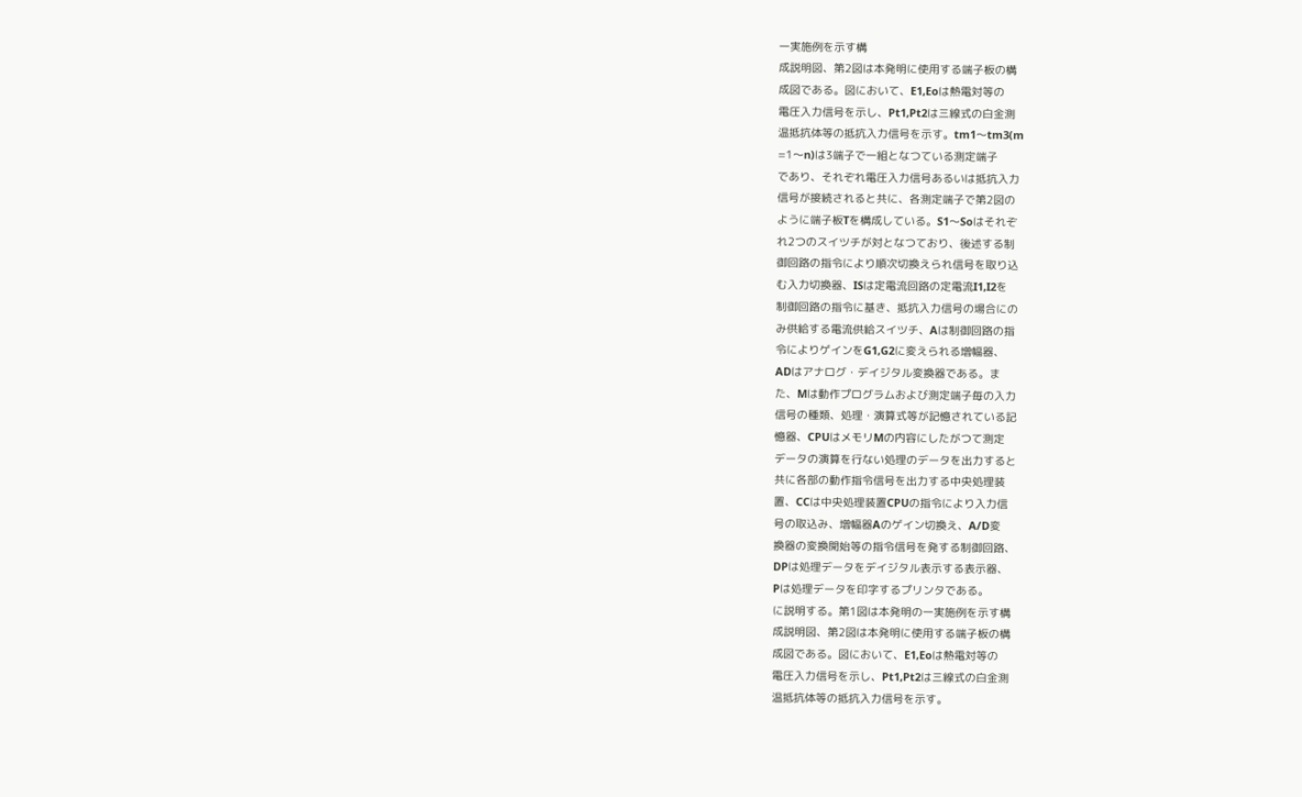一実施例を示す構
成説明図、第2図は本発明に使用する端子板の構
成図である。図において、E1,Eoは熱電対等の
電圧入力信号を示し、Pt1,Pt2は三線式の白金測
温抵抗体等の抵抗入力信号を示す。tm1〜tm3(m
=1〜n)は3端子で一組となつている測定端子
であり、それぞれ電圧入力信号あるいは抵抗入力
信号が接続されると共に、各測定端子で第2図の
ように端子板Tを構成している。S1〜Soはそれぞ
れ2つのスイツチが対となつており、後述する制
御回路の指令により順次切換えられ信号を取り込
む入力切換器、ISは定電流回路の定電流I1,I2を
制御回路の指令に基き、抵抗入力信号の場合にの
み供給する電流供給スイツチ、Aは制御回路の指
令によりゲインをG1,G2に変えられる増幅器、
ADはアナログ・デイジタル変換器である。ま
た、Mは動作プログラムおよび測定端子毎の入力
信号の種類、処理・演算式等が記憶されている記
憶器、CPUはメモリMの内容にしたがつて測定
データの演算を行ない処理のデータを出力すると
共に各部の動作指令信号を出力する中央処理装
置、CCは中央処理装置CPUの指令により入力信
号の取込み、増幅器Aのゲイン切換え、A/D変
換器の変換開始等の指令信号を発する制御回路、
DPは処理データをデイジタル表示する表示器、
Pは処理データを印字するプリンタである。
に説明する。第1図は本発明の一実施例を示す構
成説明図、第2図は本発明に使用する端子板の構
成図である。図において、E1,Eoは熱電対等の
電圧入力信号を示し、Pt1,Pt2は三線式の白金測
温抵抗体等の抵抗入力信号を示す。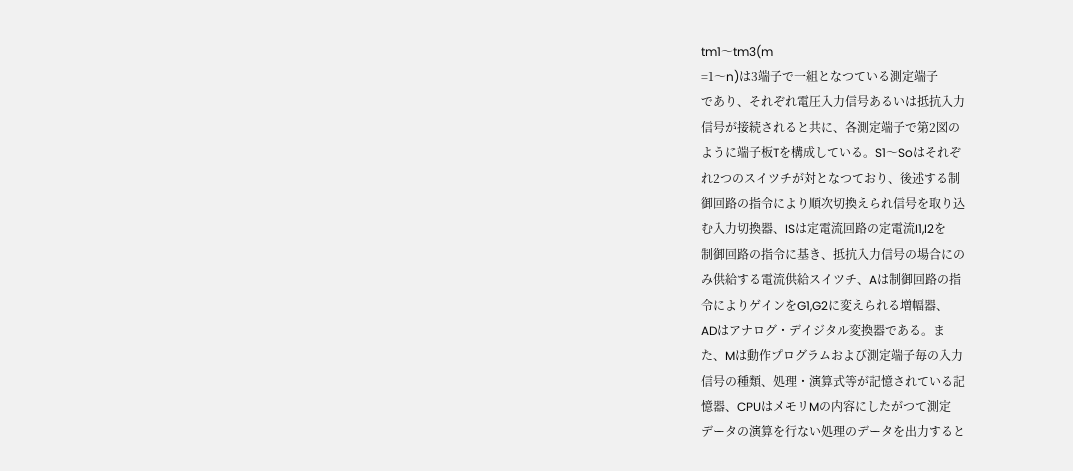tm1〜tm3(m
=1〜n)は3端子で一組となつている測定端子
であり、それぞれ電圧入力信号あるいは抵抗入力
信号が接続されると共に、各測定端子で第2図の
ように端子板Tを構成している。S1〜Soはそれぞ
れ2つのスイツチが対となつており、後述する制
御回路の指令により順次切換えられ信号を取り込
む入力切換器、ISは定電流回路の定電流I1,I2を
制御回路の指令に基き、抵抗入力信号の場合にの
み供給する電流供給スイツチ、Aは制御回路の指
令によりゲインをG1,G2に変えられる増幅器、
ADはアナログ・デイジタル変換器である。ま
た、Mは動作プログラムおよび測定端子毎の入力
信号の種類、処理・演算式等が記憶されている記
憶器、CPUはメモリMの内容にしたがつて測定
データの演算を行ない処理のデータを出力すると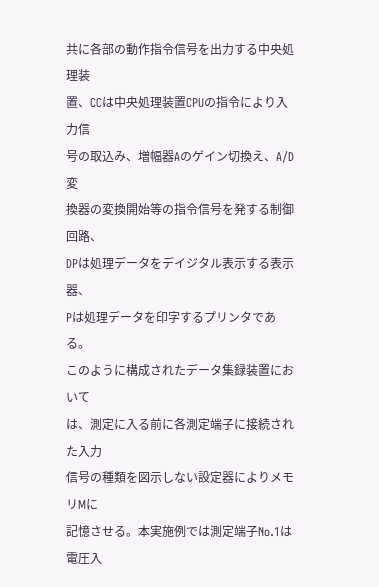共に各部の動作指令信号を出力する中央処理装
置、CCは中央処理装置CPUの指令により入力信
号の取込み、増幅器Aのゲイン切換え、A/D変
換器の変換開始等の指令信号を発する制御回路、
DPは処理データをデイジタル表示する表示器、
Pは処理データを印字するプリンタである。
このように構成されたデータ集録装置において
は、測定に入る前に各測定端子に接続された入力
信号の種類を図示しない設定器によりメモリMに
記憶させる。本実施例では測定端子No.1は電圧入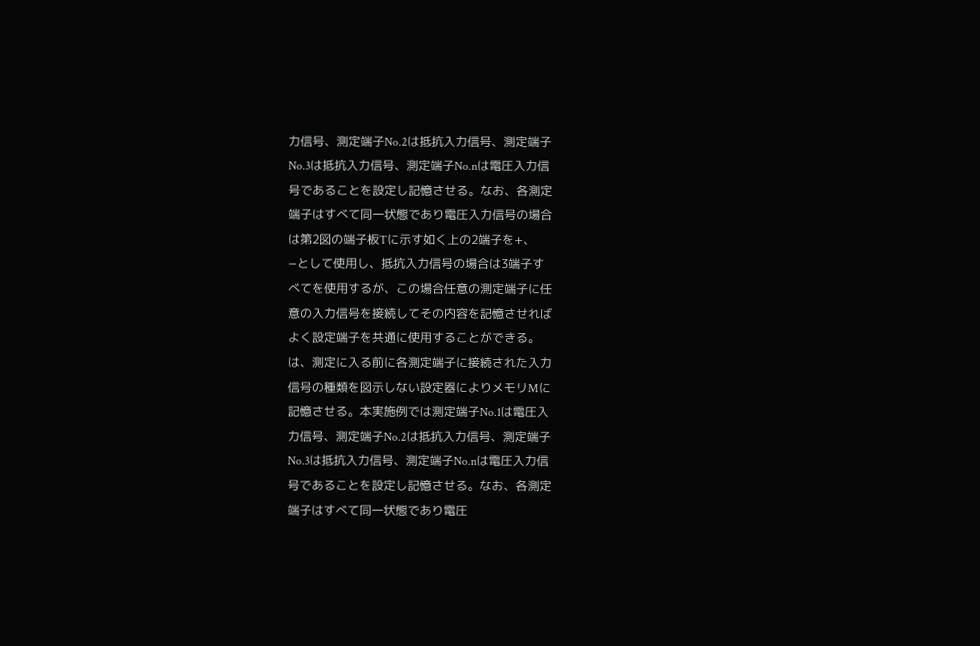力信号、測定端子No.2は抵抗入力信号、測定端子
No.3は抵抗入力信号、測定端子No.nは電圧入力信
号であることを設定し記憶させる。なお、各測定
端子はすべて同一状態であり電圧入力信号の場合
は第2図の端子板Tに示す如く上の2端子を+、
−として使用し、抵抗入力信号の場合は3端子す
べてを使用するが、この場合任意の測定端子に任
意の入力信号を接続してその内容を記憶させれば
よく設定端子を共通に使用することができる。
は、測定に入る前に各測定端子に接続された入力
信号の種類を図示しない設定器によりメモリMに
記憶させる。本実施例では測定端子No.1は電圧入
力信号、測定端子No.2は抵抗入力信号、測定端子
No.3は抵抗入力信号、測定端子No.nは電圧入力信
号であることを設定し記憶させる。なお、各測定
端子はすべて同一状態であり電圧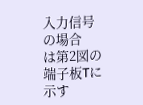入力信号の場合
は第2図の端子板Tに示す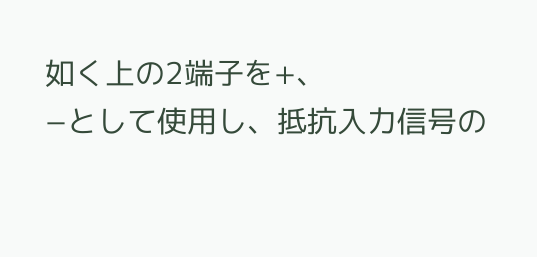如く上の2端子を+、
−として使用し、抵抗入力信号の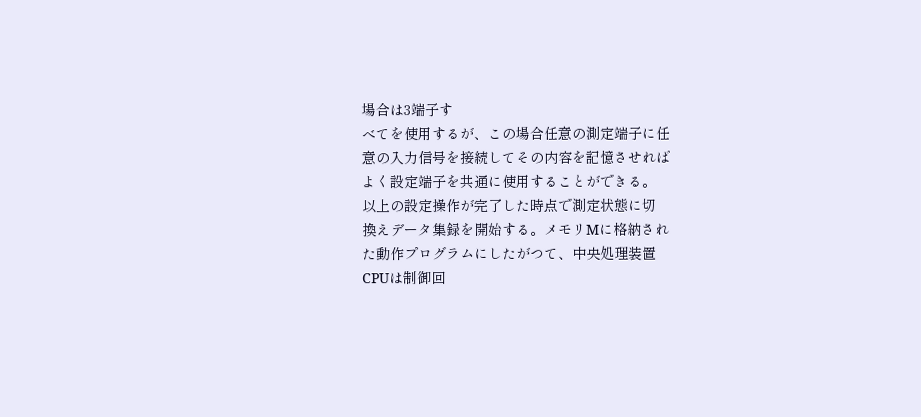場合は3端子す
べてを使用するが、この場合任意の測定端子に任
意の入力信号を接続してその内容を記憶させれば
よく設定端子を共通に使用することができる。
以上の設定操作が完了した時点で測定状態に切
換えデータ集録を開始する。メモリMに格納され
た動作プログラムにしたがつて、中央処理装置
CPUは制御回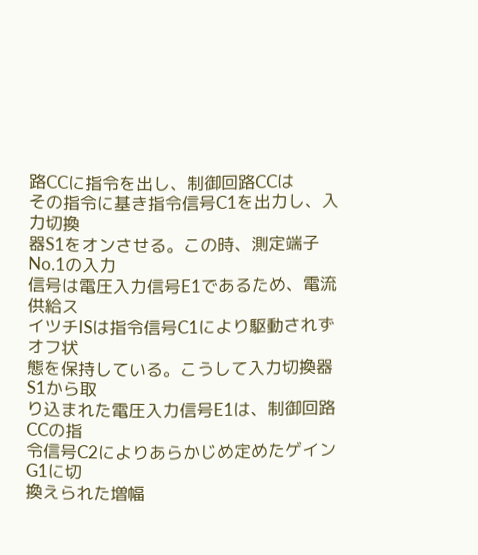路CCに指令を出し、制御回路CCは
その指令に基き指令信号C1を出力し、入力切換
器S1をオンさせる。この時、測定端子No.1の入力
信号は電圧入力信号E1であるため、電流供給ス
イツチISは指令信号C1により駆動されずオフ状
態を保持している。こうして入力切換器S1から取
り込まれた電圧入力信号E1は、制御回路CCの指
令信号C2によりあらかじめ定めたゲインG1に切
換えられた増幅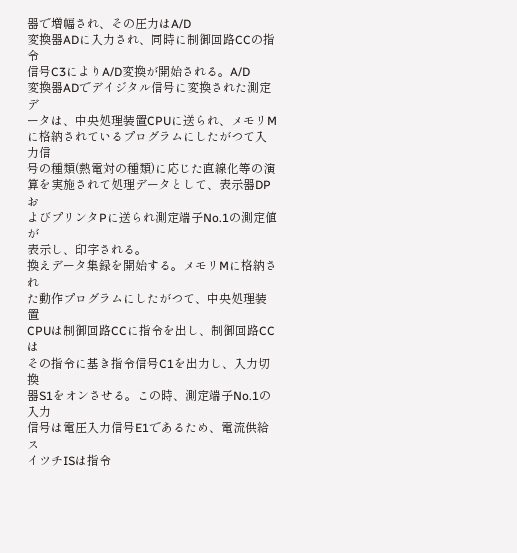器で増幅され、その圧力はA/D
変換器ADに入力され、同時に制御回路CCの指令
信号C3によりA/D変換が開始される。A/D
変換器ADでデイジタル信号に変換された測定デ
ータは、中央処理装置CPUに送られ、メモリM
に格納されているプログラムにしたがつて入力信
号の種類(熱電対の種類)に応じた直線化等の演
算を実施されて処理データとして、表示器DPお
よびプリンタPに送られ測定端子No.1の測定値が
表示し、印字される。
換えデータ集録を開始する。メモリMに格納され
た動作プログラムにしたがつて、中央処理装置
CPUは制御回路CCに指令を出し、制御回路CCは
その指令に基き指令信号C1を出力し、入力切換
器S1をオンさせる。この時、測定端子No.1の入力
信号は電圧入力信号E1であるため、電流供給ス
イツチISは指令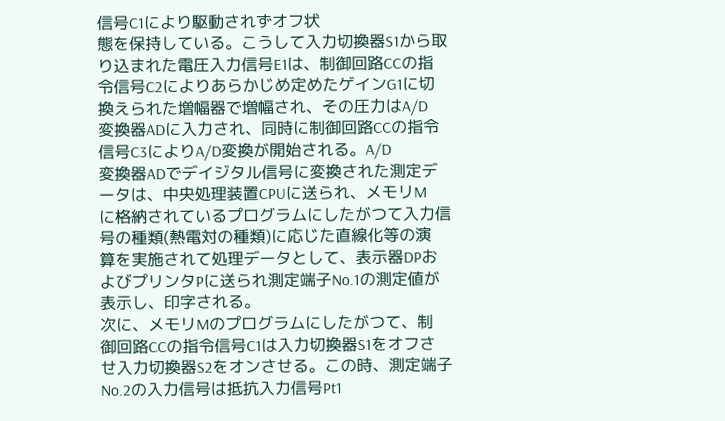信号C1により駆動されずオフ状
態を保持している。こうして入力切換器S1から取
り込まれた電圧入力信号E1は、制御回路CCの指
令信号C2によりあらかじめ定めたゲインG1に切
換えられた増幅器で増幅され、その圧力はA/D
変換器ADに入力され、同時に制御回路CCの指令
信号C3によりA/D変換が開始される。A/D
変換器ADでデイジタル信号に変換された測定デ
ータは、中央処理装置CPUに送られ、メモリM
に格納されているプログラムにしたがつて入力信
号の種類(熱電対の種類)に応じた直線化等の演
算を実施されて処理データとして、表示器DPお
よびプリンタPに送られ測定端子No.1の測定値が
表示し、印字される。
次に、メモリMのプログラムにしたがつて、制
御回路CCの指令信号C1は入力切換器S1をオフさ
せ入力切換器S2をオンさせる。この時、測定端子
No.2の入力信号は抵抗入力信号Pt1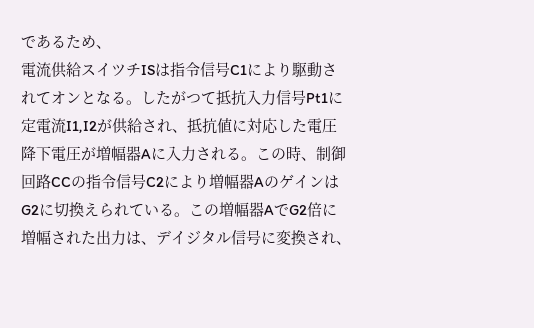であるため、
電流供給スイツチISは指令信号C1により駆動さ
れてオンとなる。したがつて抵抗入力信号Pt1に
定電流I1,I2が供給され、抵抗値に対応した電圧
降下電圧が増幅器Aに入力される。この時、制御
回路CCの指令信号C2により増幅器Aのゲインは
G2に切換えられている。この増幅器AでG2倍に
増幅された出力は、デイジタル信号に変換され、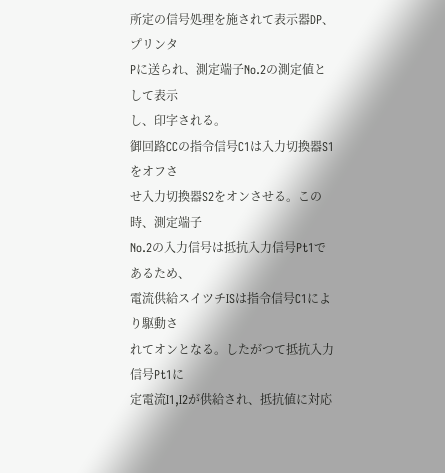所定の信号処理を施されて表示器DP、プリンタ
Pに送られ、測定端子No.2の測定値として表示
し、印字される。
御回路CCの指令信号C1は入力切換器S1をオフさ
せ入力切換器S2をオンさせる。この時、測定端子
No.2の入力信号は抵抗入力信号Pt1であるため、
電流供給スイツチISは指令信号C1により駆動さ
れてオンとなる。したがつて抵抗入力信号Pt1に
定電流I1,I2が供給され、抵抗値に対応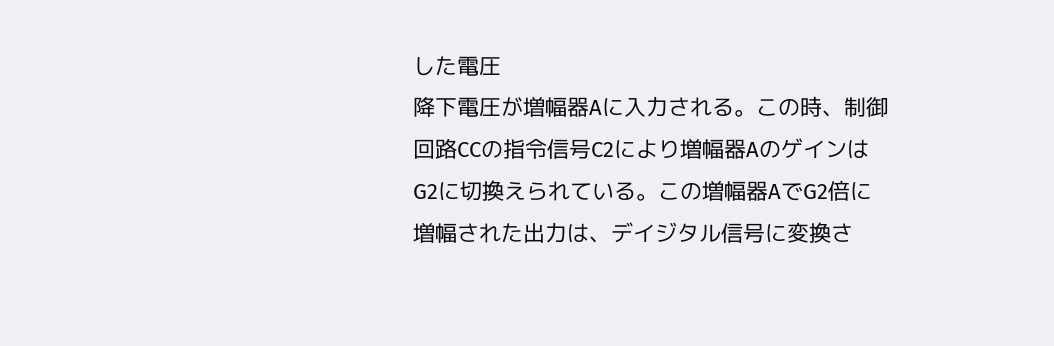した電圧
降下電圧が増幅器Aに入力される。この時、制御
回路CCの指令信号C2により増幅器Aのゲインは
G2に切換えられている。この増幅器AでG2倍に
増幅された出力は、デイジタル信号に変換さ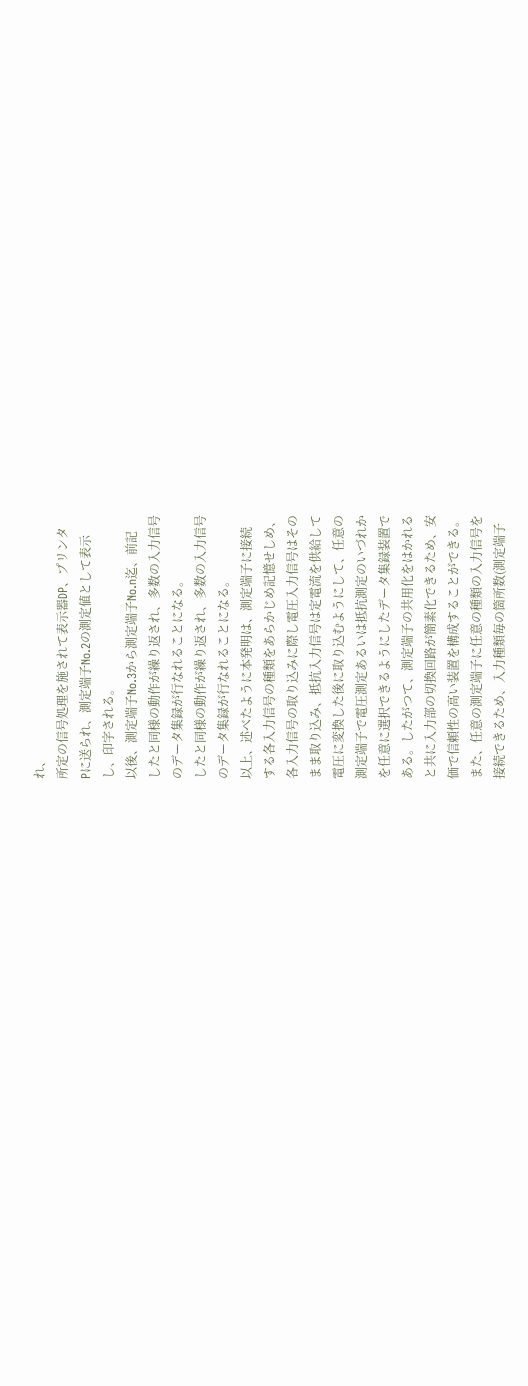れ、
所定の信号処理を施されて表示器DP、プリンタ
Pに送られ、測定端子No.2の測定値として表示
し、印字される。
以後、測定端子No.3から測定端子No.n迄、前記
したと同様の動作が繰り返され、多数の入力信号
のデータ集録が行なれることになる。
したと同様の動作が繰り返され、多数の入力信号
のデータ集録が行なれることになる。
以上、述べたように本発明は、測定端子に接続
する各入力信号の種類をあらかじめ記憶せしめ、
各入力信号の取り込みに際し電圧入力信号はその
まま取り込み、抵抗入力信号は定電流を供給して
電圧に変換した後に取り込むようにして、任意の
測定端子で電圧測定あるいは抵抗測定のいづれか
を任意に選択できるようにしたデータ集録装置で
ある。したがつて、測定端子の共用化をはかれる
と共に入力部の切換回路が簡素化できるため、安
価で信頼性の高い装置を構成することができる。
また、任意の測定端子に任意の種類の入力信号を
接続できるため、入力種類毎の箇所数(測定端子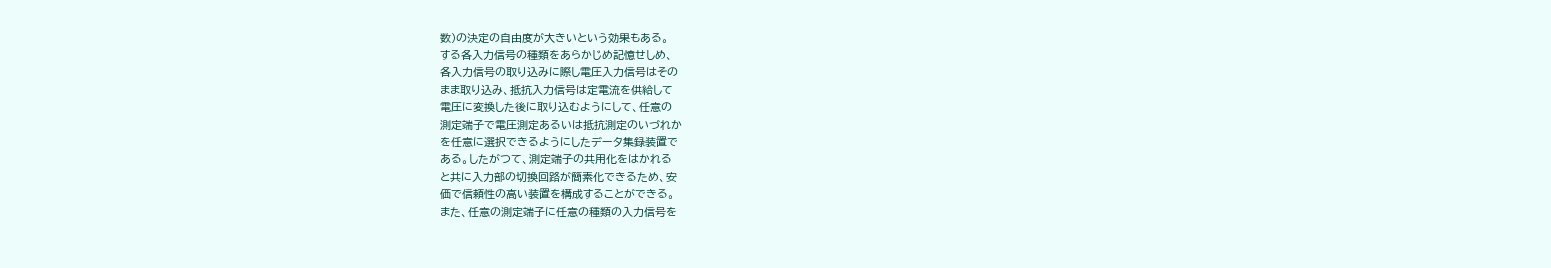数)の決定の自由度が大きいという効果もある。
する各入力信号の種類をあらかじめ記憶せしめ、
各入力信号の取り込みに際し電圧入力信号はその
まま取り込み、抵抗入力信号は定電流を供給して
電圧に変換した後に取り込むようにして、任意の
測定端子で電圧測定あるいは抵抗測定のいづれか
を任意に選択できるようにしたデータ集録装置で
ある。したがつて、測定端子の共用化をはかれる
と共に入力部の切換回路が簡素化できるため、安
価で信頼性の高い装置を構成することができる。
また、任意の測定端子に任意の種類の入力信号を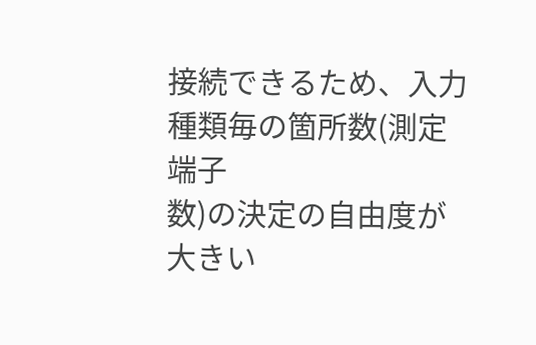接続できるため、入力種類毎の箇所数(測定端子
数)の決定の自由度が大きい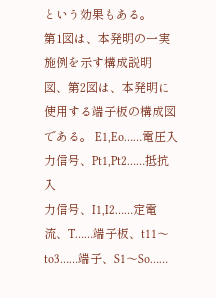という効果もある。
第1図は、本発明の一実施例を示す構成説明
図、第2図は、本発明に使用する端子板の構成図
である。 E1,Eo……電圧入力信号、Pt1,Pt2……抵抗入
力信号、I1,I2……定電流、T……端子板、t11〜
to3……端子、S1〜So……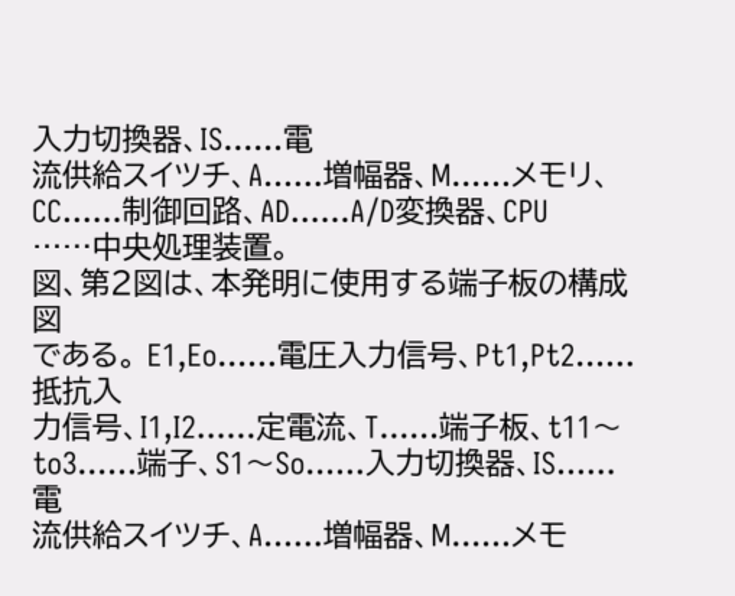入力切換器、IS……電
流供給スイツチ、A……増幅器、M……メモリ、
CC……制御回路、AD……A/D変換器、CPU
……中央処理装置。
図、第2図は、本発明に使用する端子板の構成図
である。 E1,Eo……電圧入力信号、Pt1,Pt2……抵抗入
力信号、I1,I2……定電流、T……端子板、t11〜
to3……端子、S1〜So……入力切換器、IS……電
流供給スイツチ、A……増幅器、M……メモ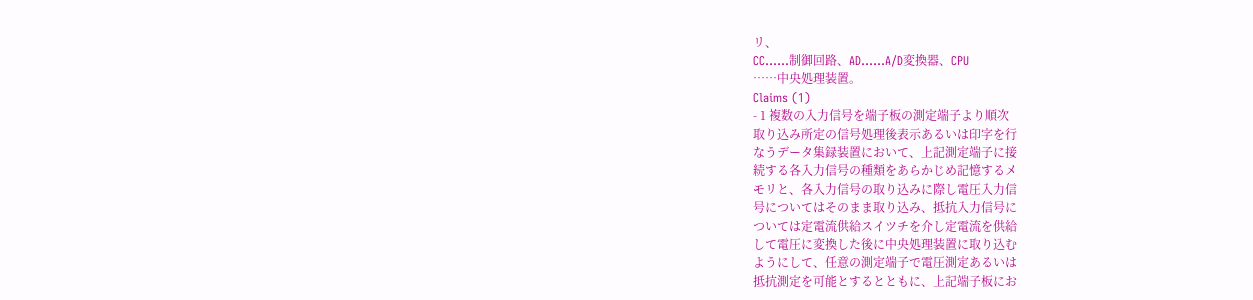リ、
CC……制御回路、AD……A/D変換器、CPU
……中央処理装置。
Claims (1)
- 1 複数の入力信号を端子板の測定端子より順次
取り込み所定の信号処理後表示あるいは印字を行
なうデータ集録装置において、上記測定端子に接
続する各入力信号の種類をあらかじめ記憶するメ
モリと、各入力信号の取り込みに際し電圧入力信
号についてはそのまま取り込み、抵抗入力信号に
ついては定電流供給スイツチを介し定電流を供給
して電圧に変換した後に中央処理装置に取り込む
ようにして、任意の測定端子で電圧測定あるいは
抵抗測定を可能とするとともに、上記端子板にお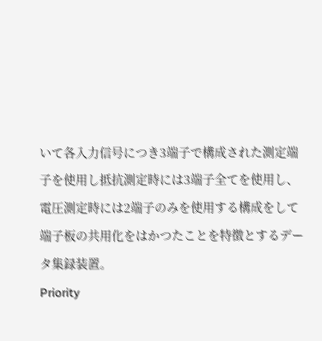いて各入力信号につき3端子で構成された測定端
子を使用し抵抗測定時には3端子全てを使用し、
電圧測定時には2端子のみを使用する構成をして
端子板の共用化をはかつたことを特徴とするデー
タ集録装置。
Priority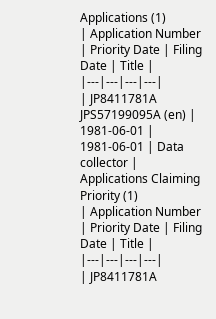Applications (1)
| Application Number | Priority Date | Filing Date | Title |
|---|---|---|---|
| JP8411781A JPS57199095A (en) | 1981-06-01 | 1981-06-01 | Data collector |
Applications Claiming Priority (1)
| Application Number | Priority Date | Filing Date | Title |
|---|---|---|---|
| JP8411781A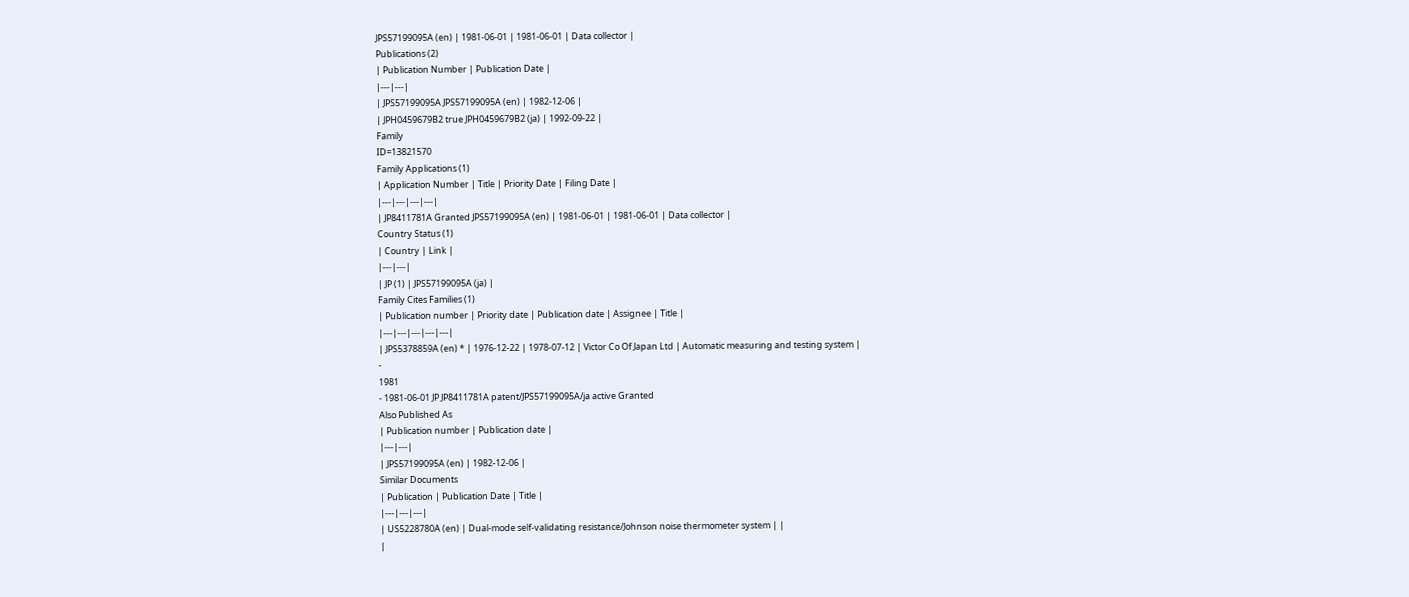JPS57199095A (en) | 1981-06-01 | 1981-06-01 | Data collector |
Publications (2)
| Publication Number | Publication Date |
|---|---|
| JPS57199095A JPS57199095A (en) | 1982-12-06 |
| JPH0459679B2 true JPH0459679B2 (ja) | 1992-09-22 |
Family
ID=13821570
Family Applications (1)
| Application Number | Title | Priority Date | Filing Date |
|---|---|---|---|
| JP8411781A Granted JPS57199095A (en) | 1981-06-01 | 1981-06-01 | Data collector |
Country Status (1)
| Country | Link |
|---|---|
| JP (1) | JPS57199095A (ja) |
Family Cites Families (1)
| Publication number | Priority date | Publication date | Assignee | Title |
|---|---|---|---|---|
| JPS5378859A (en) * | 1976-12-22 | 1978-07-12 | Victor Co Of Japan Ltd | Automatic measuring and testing system |
-
1981
- 1981-06-01 JP JP8411781A patent/JPS57199095A/ja active Granted
Also Published As
| Publication number | Publication date |
|---|---|
| JPS57199095A (en) | 1982-12-06 |
Similar Documents
| Publication | Publication Date | Title |
|---|---|---|
| US5228780A (en) | Dual-mode self-validating resistance/Johnson noise thermometer system | |
|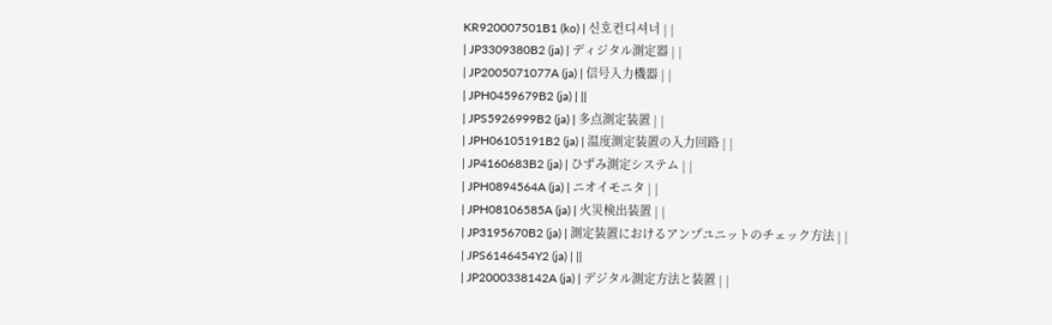KR920007501B1 (ko) | 신호컨디셔너 | |
| JP3309380B2 (ja) | ディジタル測定器 | |
| JP2005071077A (ja) | 信号入力機器 | |
| JPH0459679B2 (ja) | ||
| JPS5926999B2 (ja) | 多点測定装置 | |
| JPH06105191B2 (ja) | 温度測定装置の入力回路 | |
| JP4160683B2 (ja) | ひずみ測定システム | |
| JPH0894564A (ja) | ニオイモニタ | |
| JPH08106585A (ja) | 火災検出装置 | |
| JP3195670B2 (ja) | 測定装置におけるアンプユニットのチェック方法 | |
| JPS6146454Y2 (ja) | ||
| JP2000338142A (ja) | デジタル測定方法と装置 | |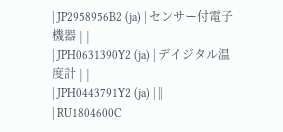| JP2958956B2 (ja) | センサー付電子機器 | |
| JPH0631390Y2 (ja) | デイジタル温度計 | |
| JPH0443791Y2 (ja) | ||
| RU1804600C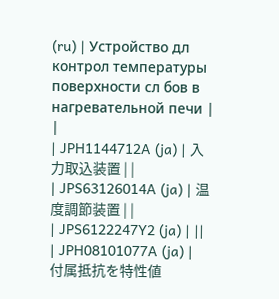(ru) | Устройство дл контрол температуры поверхности сл бов в нагревательной печи | |
| JPH1144712A (ja) | 入力取込装置 | |
| JPS63126014A (ja) | 温度調節装置 | |
| JPS6122247Y2 (ja) | ||
| JPH08101077A (ja) | 付属抵抗を特性値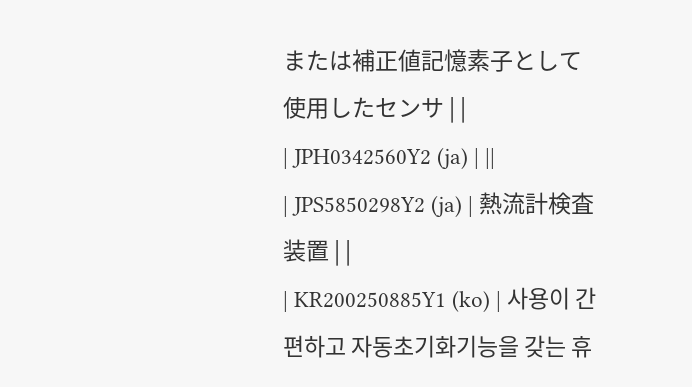または補正値記憶素子として使用したセンサ | |
| JPH0342560Y2 (ja) | ||
| JPS5850298Y2 (ja) | 熱流計検査装置 | |
| KR200250885Y1 (ko) | 사용이 간편하고 자동초기화기능을 갖는 휴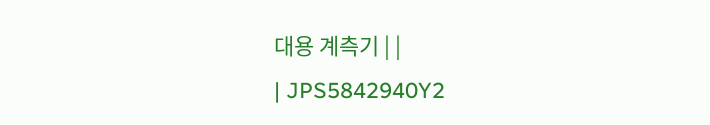대용 계측기 | |
| JPS5842940Y2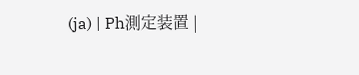(ja) | Ph測定装置 |